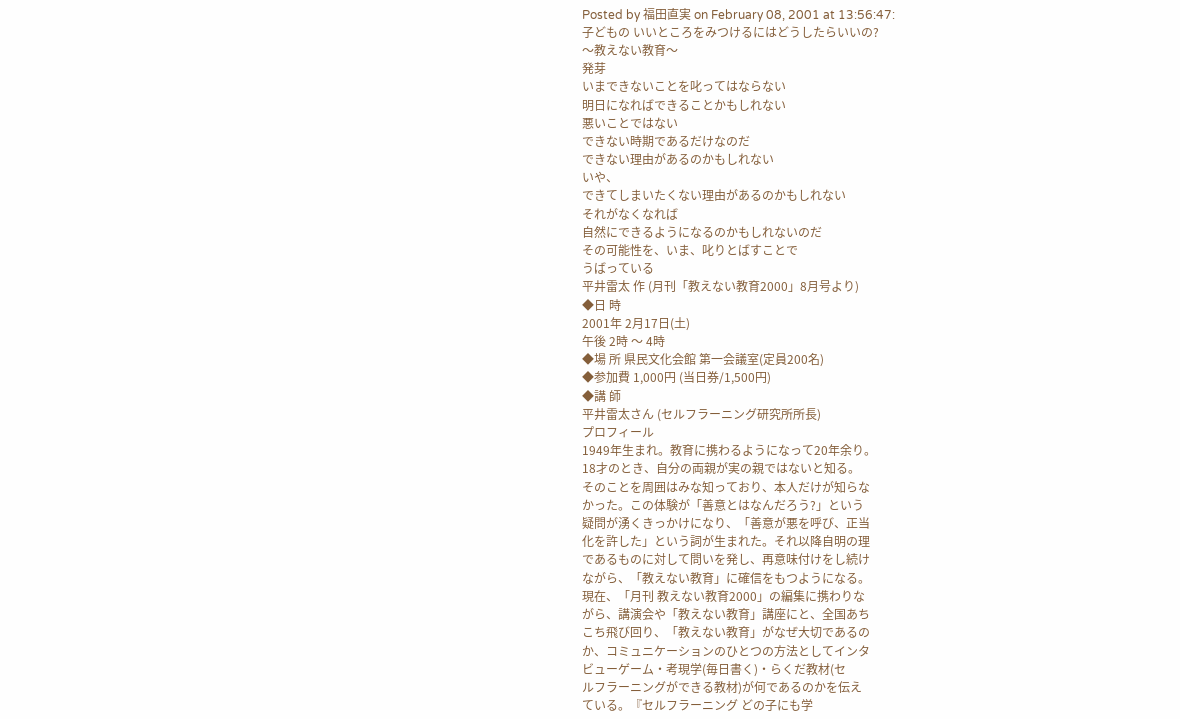Posted by 福田直実 on February 08, 2001 at 13:56:47:
子どもの いいところをみつけるにはどうしたらいいの?
〜教えない教育〜
発芽
いまできないことを叱ってはならない
明日になればできることかもしれない
悪いことではない
できない時期であるだけなのだ
できない理由があるのかもしれない
いや、
できてしまいたくない理由があるのかもしれない
それがなくなれば
自然にできるようになるのかもしれないのだ
その可能性を、いま、叱りとばすことで
うばっている
平井雷太 作 (月刊「教えない教育2000」8月号より)
◆日 時
2001年 2月17日(土)
午後 2時 〜 4時
◆場 所 県民文化会館 第一会議室(定員200名)
◆参加費 1,000円 (当日券/1,500円)
◆講 師
平井雷太さん (セルフラーニング研究所所長)
プロフィール
1949年生まれ。教育に携わるようになって20年余り。
18才のとき、自分の両親が実の親ではないと知る。
そのことを周囲はみな知っており、本人だけが知らな
かった。この体験が「善意とはなんだろう?」という
疑問が湧くきっかけになり、「善意が悪を呼び、正当
化を許した」という詞が生まれた。それ以降自明の理
であるものに対して問いを発し、再意味付けをし続け
ながら、「教えない教育」に確信をもつようになる。
現在、「月刊 教えない教育2000」の編集に携わりな
がら、講演会や「教えない教育」講座にと、全国あち
こち飛び回り、「教えない教育」がなぜ大切であるの
か、コミュニケーションのひとつの方法としてインタ
ビューゲーム・考現学(毎日書く)・らくだ教材(セ
ルフラーニングができる教材)が何であるのかを伝え
ている。『セルフラーニング どの子にも学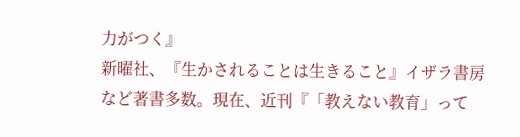力がつく』
新曜社、『生かされることは生きること』イザラ書房
など著書多数。現在、近刊『「教えない教育」って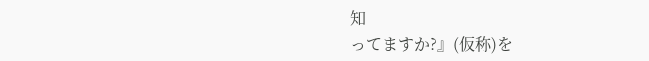知
ってますか?』(仮称)を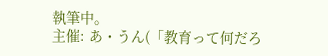執筆中。
主催: あ・うん(「教育って何だろ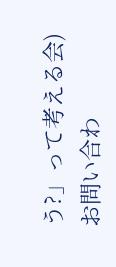う?」って考える会)
お問い合わ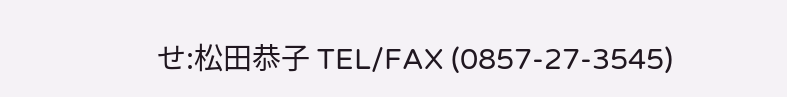せ:松田恭子 TEL/FAX (0857-27-3545)